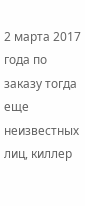2 марта 2017 года по заказу тогда еще неизвестных лиц, киллер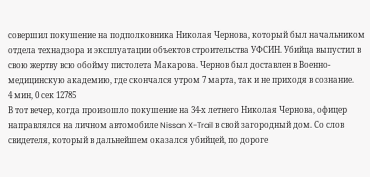совершил покушение на подполковника Николая Чернова, который был начальником отдела технадзора и эксплуатации объектов строительства УФСИН. Убийца выпустил в свою жертву всю обойму пистолета Макарова. Чернов был доставлен в Военно-медицинскую академию, где скончался утром 7 марта, так и не приходя в сознание.
4 мин, 0 сек 12785
В тот вечер, когда произошло покушение на 34-х летнего Николая Чернова, офицер направлялся на личном автомобиле Nissan X-Trail в свой загородный дом. Со слов свидетеля, который в дальнейшем оказался убийцей, по дороге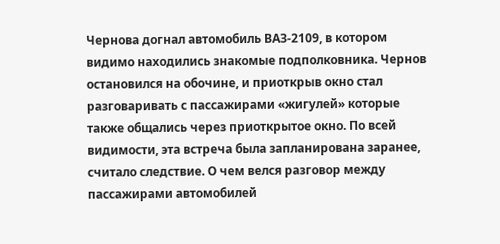Чернова догнал автомобиль ВАЗ-2109, в котором видимо находились знакомые подполковника. Чернов остановился на обочине, и приоткрыв окно стал разговаривать с пассажирами «жигулей» которые также общались через приоткрытое окно. По всей видимости, эта встреча была запланирована заранее, считало следствие. О чем велся разговор между пассажирами автомобилей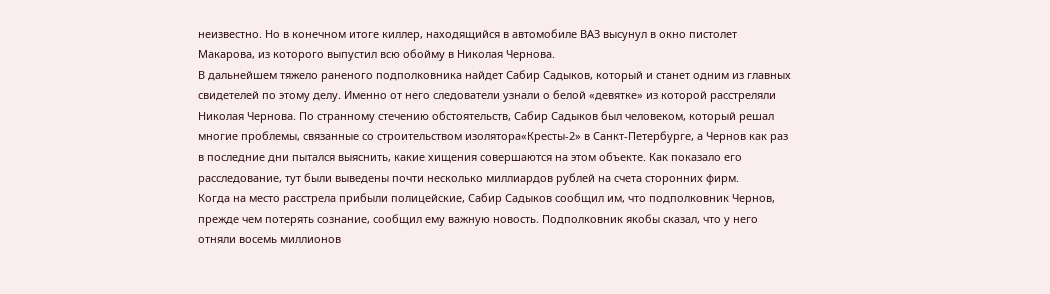неизвестно. Но в конечном итоге киллер, находящийся в автомобиле ВАЗ высунул в окно пистолет Макарова, из которого выпустил всю обойму в Николая Чернова.
В дальнейшем тяжело раненого подполковника найдет Сабир Садыков, который и станет одним из главных свидетелей по этому делу. Именно от него следователи узнали о белой «девятке» из которой расстреляли Николая Чернова. По странному стечению обстоятельств, Сабир Садыков был человеком, который решал многие проблемы, связанные со строительством изолятора«Кресты-2» в Санкт-Петербурге, а Чернов как раз в последние дни пытался выяснить, какие хищения совершаются на этом объекте. Как показало его расследование, тут были выведены почти несколько миллиардов рублей на счета сторонних фирм.
Когда на место расстрела прибыли полицейские, Сабир Садыков сообщил им, что подполковник Чернов, прежде чем потерять сознание, сообщил ему важную новость. Подполковник якобы сказал, что у него отняли восемь миллионов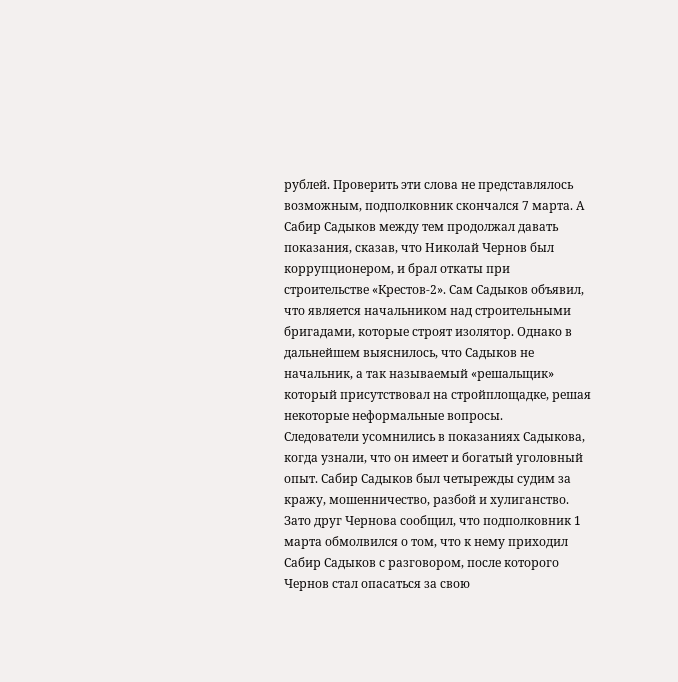рублей. Проверить эти слова не представлялось возможным, подполковник скончался 7 марта. А Сабир Садыков между тем продолжал давать показания, сказав, что Николай Чернов был коррупционером, и брал откаты при строительстве «Крестов-2». Сам Садыков объявил, что является начальником над строительными бригадами, которые строят изолятор. Однако в дальнейшем выяснилось, что Садыков не начальник, а так называемый «решальщик» который присутствовал на стройплощадке, решая некоторые неформальные вопросы.
Следователи усомнились в показаниях Садыкова, когда узнали, что он имеет и богатый уголовный опыт. Сабир Садыков был четырежды судим за кражу, мошенничество, разбой и хулиганство.
Зато друг Чернова сообщил, что подполковник 1 марта обмолвился о том, что к нему приходил Сабир Садыков с разговором, после которого Чернов стал опасаться за свою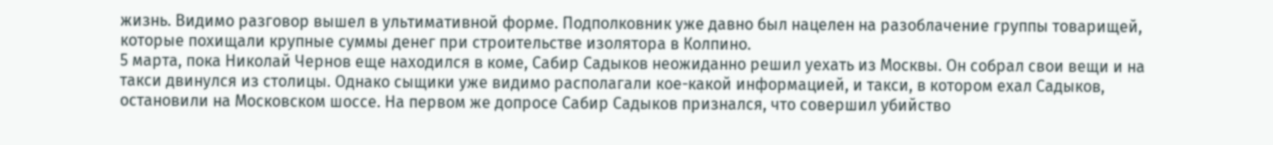жизнь. Видимо разговор вышел в ультимативной форме. Подполковник уже давно был нацелен на разоблачение группы товарищей, которые похищали крупные суммы денег при строительстве изолятора в Колпино.
5 марта, пока Николай Чернов еще находился в коме, Сабир Садыков неожиданно решил уехать из Москвы. Он собрал свои вещи и на такси двинулся из столицы. Однако сыщики уже видимо располагали кое-какой информацией, и такси, в котором ехал Садыков, остановили на Московском шоссе. На первом же допросе Сабир Садыков признался, что совершил убийство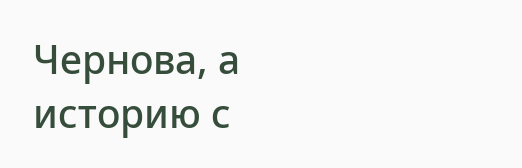Чернова, а историю с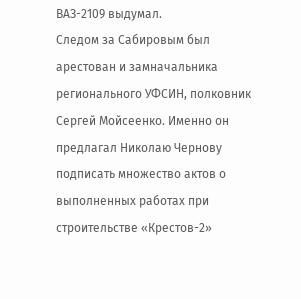ВАЗ-2109 выдумал.
Следом за Сабировым был арестован и замначальника регионального УФСИН, полковник Сергей Мойсеенко. Именно он предлагал Николаю Чернову подписать множество актов о выполненных работах при строительстве «Крестов-2»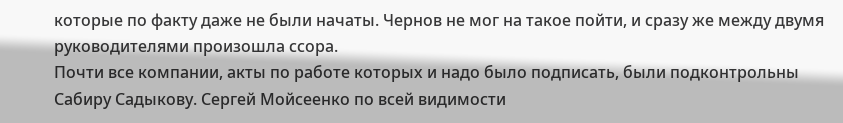которые по факту даже не были начаты. Чернов не мог на такое пойти, и сразу же между двумя руководителями произошла ссора.
Почти все компании, акты по работе которых и надо было подписать, были подконтрольны Сабиру Садыкову. Сергей Мойсеенко по всей видимости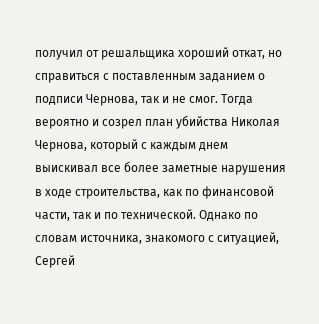получил от решальщика хороший откат, но справиться с поставленным заданием о подписи Чернова, так и не смог. Тогда вероятно и созрел план убийства Николая Чернова, который с каждым днем выискивал все более заметные нарушения в ходе строительства, как по финансовой части, так и по технической. Однако по словам источника, знакомого с ситуацией, Сергей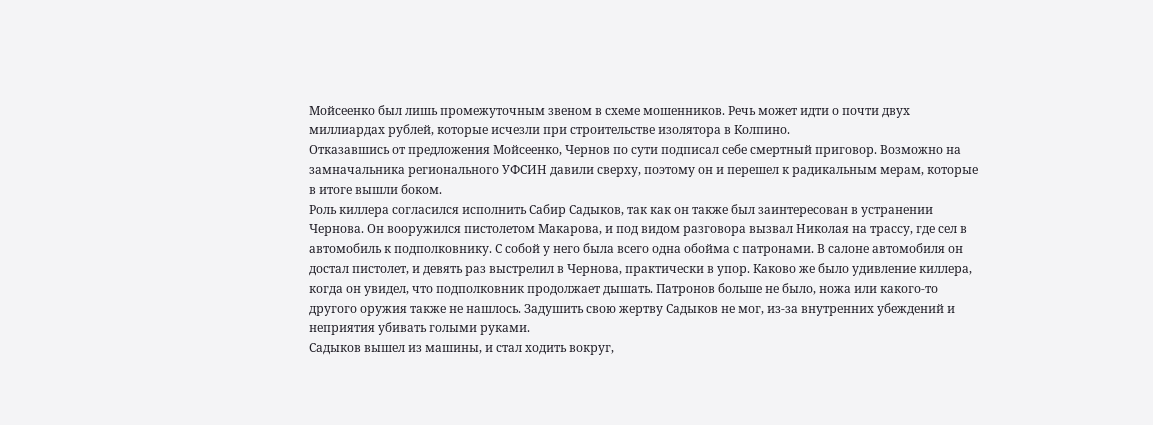Мойсеенко был лишь промежуточным звеном в схеме мошенников. Речь может идти о почти двух миллиардах рублей, которые исчезли при строительстве изолятора в Колпино.
Отказавшись от предложения Мойсеенко, Чернов по сути подписал себе смертный приговор. Возможно на замначальника регионального УФСИН давили сверху, поэтому он и перешел к радикальным мерам, которые в итоге вышли боком.
Роль киллера согласился исполнить Сабир Садыков, так как он также был заинтересован в устранении Чернова. Он вооружился пистолетом Макарова, и под видом разговора вызвал Николая на трассу, где сел в автомобиль к подполковнику. С собой у него была всего одна обойма с патронами. В салоне автомобиля он достал пистолет, и девять раз выстрелил в Чернова, практически в упор. Каково же было удивление киллера, когда он увидел, что подполковник продолжает дышать. Патронов больше не было, ножа или какого-то другого оружия также не нашлось. Задушить свою жертву Садыков не мог, из-за внутренних убеждений и неприятия убивать голыми руками.
Садыков вышел из машины, и стал ходить вокруг,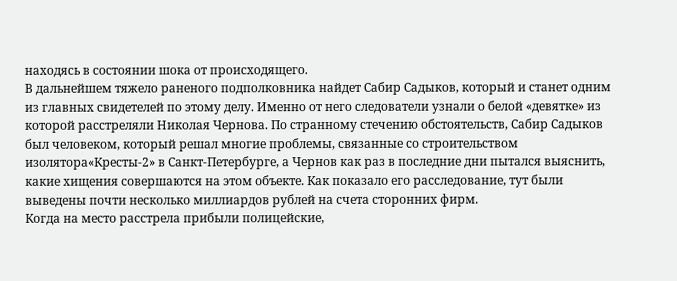находясь в состоянии шока от происходящего.
В дальнейшем тяжело раненого подполковника найдет Сабир Садыков, который и станет одним из главных свидетелей по этому делу. Именно от него следователи узнали о белой «девятке» из которой расстреляли Николая Чернова. По странному стечению обстоятельств, Сабир Садыков был человеком, который решал многие проблемы, связанные со строительством изолятора«Кресты-2» в Санкт-Петербурге, а Чернов как раз в последние дни пытался выяснить, какие хищения совершаются на этом объекте. Как показало его расследование, тут были выведены почти несколько миллиардов рублей на счета сторонних фирм.
Когда на место расстрела прибыли полицейские,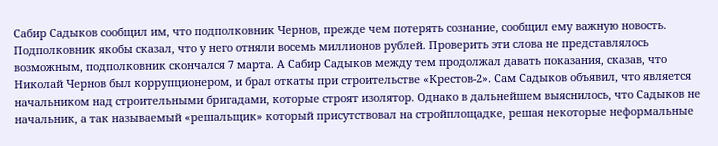Сабир Садыков сообщил им, что подполковник Чернов, прежде чем потерять сознание, сообщил ему важную новость. Подполковник якобы сказал, что у него отняли восемь миллионов рублей. Проверить эти слова не представлялось возможным, подполковник скончался 7 марта. А Сабир Садыков между тем продолжал давать показания, сказав, что Николай Чернов был коррупционером, и брал откаты при строительстве «Крестов-2». Сам Садыков объявил, что является начальником над строительными бригадами, которые строят изолятор. Однако в дальнейшем выяснилось, что Садыков не начальник, а так называемый «решальщик» который присутствовал на стройплощадке, решая некоторые неформальные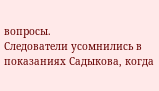вопросы.
Следователи усомнились в показаниях Садыкова, когда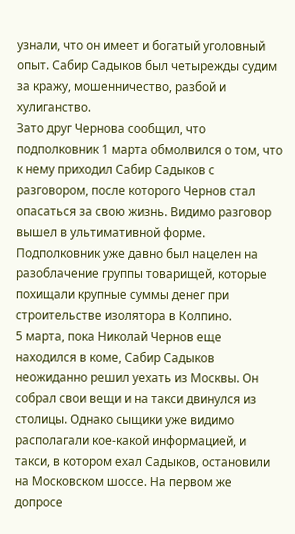узнали, что он имеет и богатый уголовный опыт. Сабир Садыков был четырежды судим за кражу, мошенничество, разбой и хулиганство.
Зато друг Чернова сообщил, что подполковник 1 марта обмолвился о том, что к нему приходил Сабир Садыков с разговором, после которого Чернов стал опасаться за свою жизнь. Видимо разговор вышел в ультимативной форме. Подполковник уже давно был нацелен на разоблачение группы товарищей, которые похищали крупные суммы денег при строительстве изолятора в Колпино.
5 марта, пока Николай Чернов еще находился в коме, Сабир Садыков неожиданно решил уехать из Москвы. Он собрал свои вещи и на такси двинулся из столицы. Однако сыщики уже видимо располагали кое-какой информацией, и такси, в котором ехал Садыков, остановили на Московском шоссе. На первом же допросе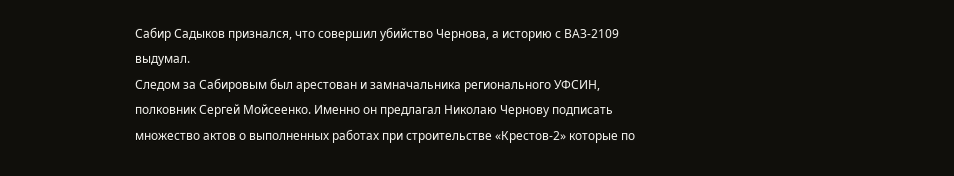Сабир Садыков признался, что совершил убийство Чернова, а историю с ВАЗ-2109 выдумал.
Следом за Сабировым был арестован и замначальника регионального УФСИН, полковник Сергей Мойсеенко. Именно он предлагал Николаю Чернову подписать множество актов о выполненных работах при строительстве «Крестов-2» которые по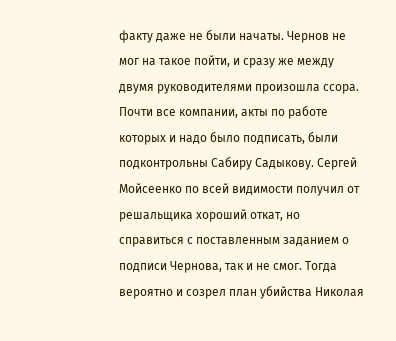факту даже не были начаты. Чернов не мог на такое пойти, и сразу же между двумя руководителями произошла ссора.
Почти все компании, акты по работе которых и надо было подписать, были подконтрольны Сабиру Садыкову. Сергей Мойсеенко по всей видимости получил от решальщика хороший откат, но справиться с поставленным заданием о подписи Чернова, так и не смог. Тогда вероятно и созрел план убийства Николая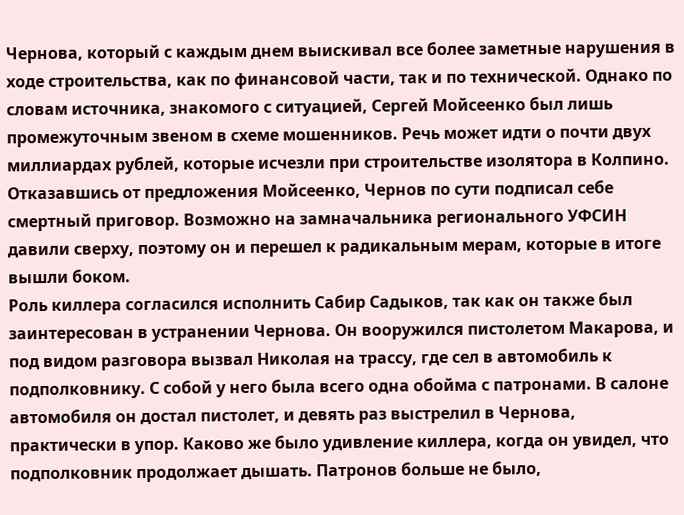Чернова, который с каждым днем выискивал все более заметные нарушения в ходе строительства, как по финансовой части, так и по технической. Однако по словам источника, знакомого с ситуацией, Сергей Мойсеенко был лишь промежуточным звеном в схеме мошенников. Речь может идти о почти двух миллиардах рублей, которые исчезли при строительстве изолятора в Колпино.
Отказавшись от предложения Мойсеенко, Чернов по сути подписал себе смертный приговор. Возможно на замначальника регионального УФСИН давили сверху, поэтому он и перешел к радикальным мерам, которые в итоге вышли боком.
Роль киллера согласился исполнить Сабир Садыков, так как он также был заинтересован в устранении Чернова. Он вооружился пистолетом Макарова, и под видом разговора вызвал Николая на трассу, где сел в автомобиль к подполковнику. С собой у него была всего одна обойма с патронами. В салоне автомобиля он достал пистолет, и девять раз выстрелил в Чернова, практически в упор. Каково же было удивление киллера, когда он увидел, что подполковник продолжает дышать. Патронов больше не было,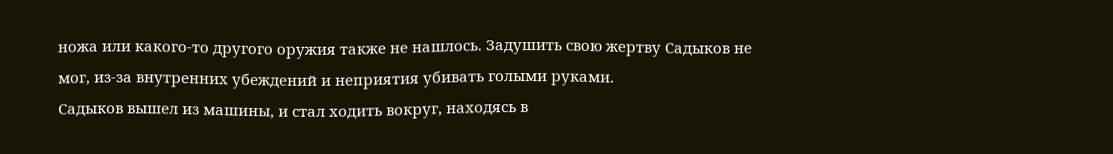ножа или какого-то другого оружия также не нашлось. Задушить свою жертву Садыков не мог, из-за внутренних убеждений и неприятия убивать голыми руками.
Садыков вышел из машины, и стал ходить вокруг, находясь в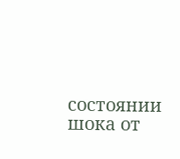состоянии шока от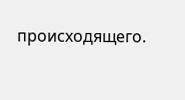происходящего.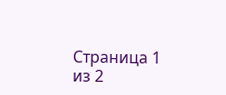Страница 1 из 2